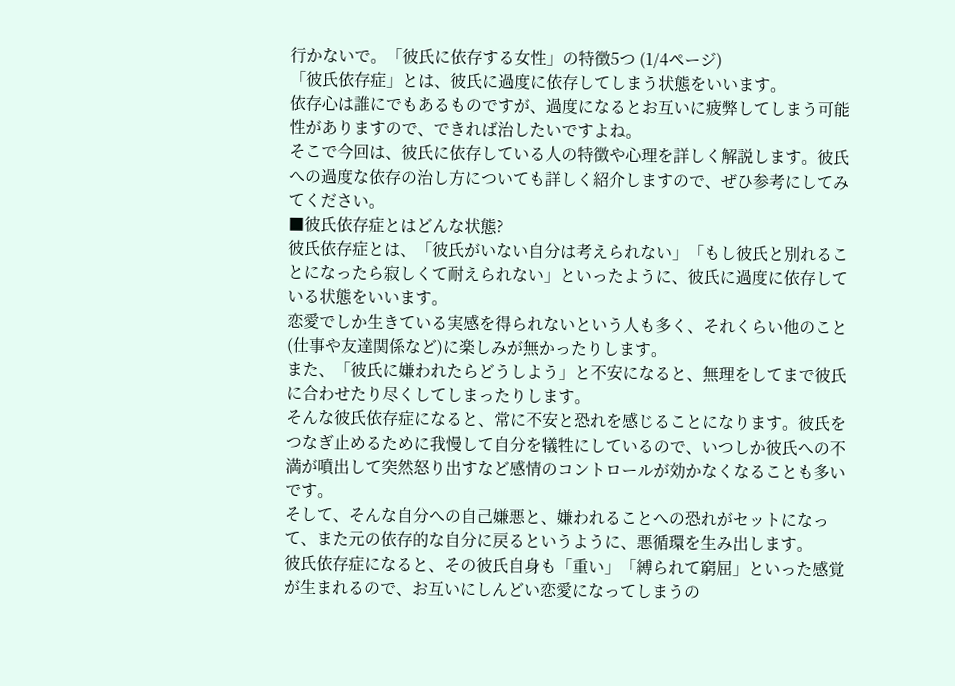行かないで。「彼氏に依存する女性」の特徴5つ (1/4ページ)
「彼氏依存症」とは、彼氏に過度に依存してしまう状態をいいます。
依存心は誰にでもあるものですが、過度になるとお互いに疲弊してしまう可能性がありますので、できれば治したいですよね。
そこで今回は、彼氏に依存している人の特徴や心理を詳しく解説します。彼氏への過度な依存の治し方についても詳しく紹介しますので、ぜひ参考にしてみてください。
■彼氏依存症とはどんな状態?
彼氏依存症とは、「彼氏がいない自分は考えられない」「もし彼氏と別れることになったら寂しくて耐えられない」といったように、彼氏に過度に依存している状態をいいます。
恋愛でしか生きている実感を得られないという人も多く、それくらい他のこと(仕事や友達関係など)に楽しみが無かったりします。
また、「彼氏に嫌われたらどうしよう」と不安になると、無理をしてまで彼氏に合わせたり尽くしてしまったりします。
そんな彼氏依存症になると、常に不安と恐れを感じることになります。彼氏をつなぎ止めるために我慢して自分を犠牲にしているので、いつしか彼氏への不満が噴出して突然怒り出すなど感情のコントロールが効かなくなることも多いです。
そして、そんな自分への自己嫌悪と、嫌われることへの恐れがセットになって、また元の依存的な自分に戻るというように、悪循環を生み出します。
彼氏依存症になると、その彼氏自身も「重い」「縛られて窮屈」といった感覚が生まれるので、お互いにしんどい恋愛になってしまうの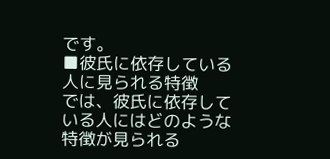です。
■彼氏に依存している人に見られる特徴
では、彼氏に依存している人にはどのような特徴が見られる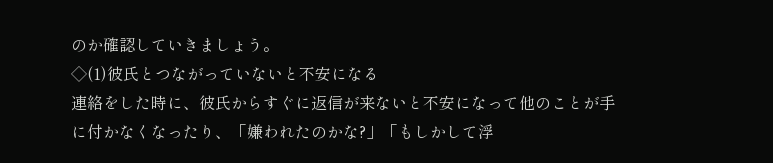のか確認していきましょう。
◇(1)彼氏とつながっていないと不安になる
連絡をした時に、彼氏からすぐに返信が来ないと不安になって他のことが手に付かなくなったり、「嫌われたのかな?」「もしかして浮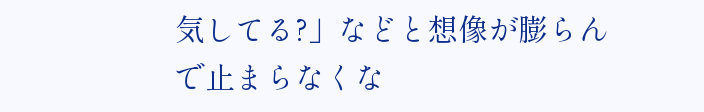気してる?」などと想像が膨らんで止まらなくな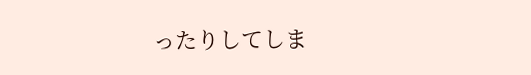ったりしてしま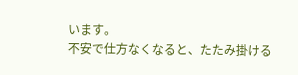います。
不安で仕方なくなると、たたみ掛ける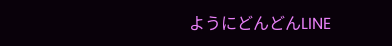ようにどんどんLINE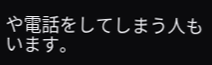や電話をしてしまう人もいます。